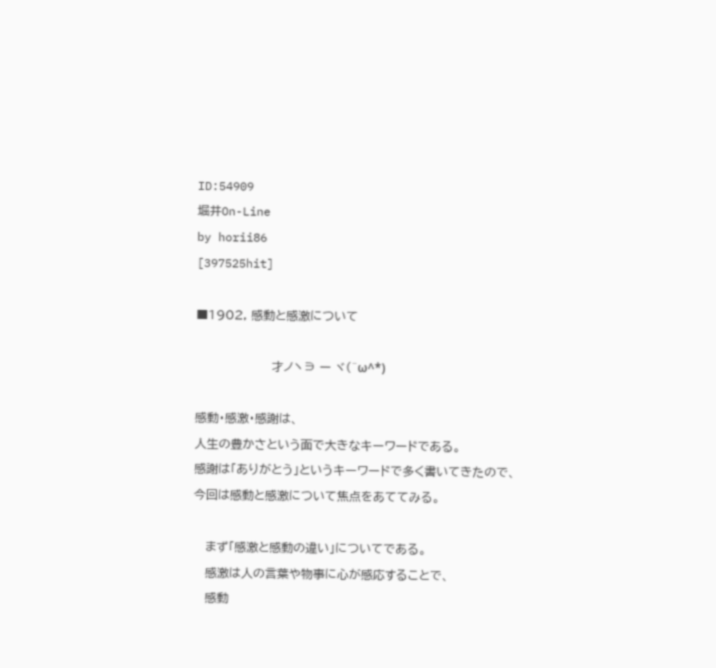ID:54909
堀井On-Line
by horii86
[397525hit]

■1902, 感動と感激について

                   才ノヽ∋ ー ヾ(^ω^*)

感動・感激・感謝は、
人生の豊かさという面で大きなキーワードである。
感謝は「ありがとう」というキーワードで多く書いてきたので、
今回は感動と感激について焦点をあててみる。

   まず「感激と感動の違い」についてである。
   感激は人の言葉や物事に心が感応することで、
   感動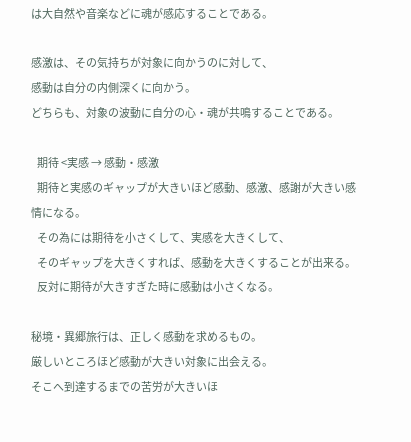は大自然や音楽などに魂が感応することである。

感激は、その気持ちが対象に向かうのに対して、
感動は自分の内側深くに向かう。
どちらも、対象の波動に自分の心・魂が共鳴することである。

   期待 <実感 → 感動・感激
   期待と実感のギャップが大きいほど感動、感激、感謝が大きい感情になる。
   その為には期待を小さくして、実感を大きくして、
   そのギャップを大きくすれば、感動を大きくすることが出来る。
   反対に期待が大きすぎた時に感動は小さくなる。

秘境・異郷旅行は、正しく感動を求めるもの。
厳しいところほど感動が大きい対象に出会える。
そこへ到達するまでの苦労が大きいほ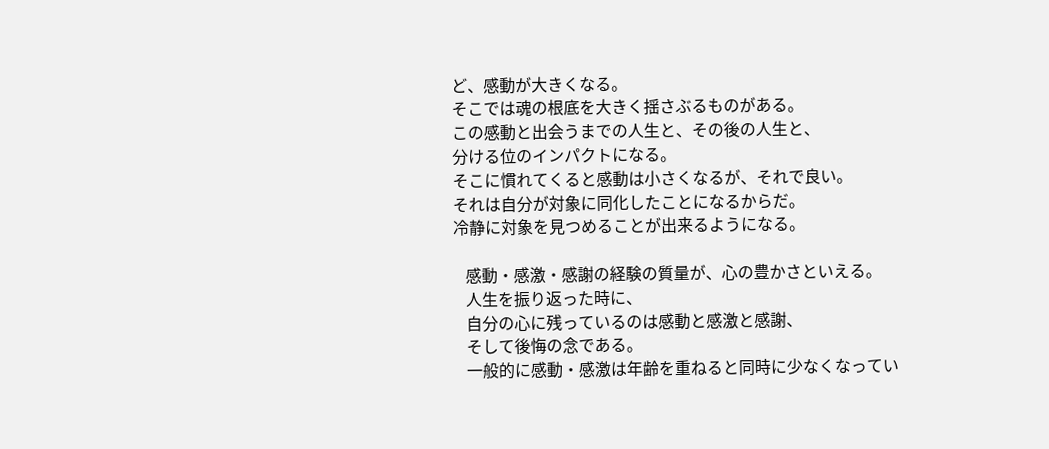ど、感動が大きくなる。
そこでは魂の根底を大きく揺さぶるものがある。
この感動と出会うまでの人生と、その後の人生と、
分ける位のインパクトになる。
そこに慣れてくると感動は小さくなるが、それで良い。
それは自分が対象に同化したことになるからだ。
冷静に対象を見つめることが出来るようになる。

   感動・感激・感謝の経験の質量が、心の豊かさといえる。
   人生を振り返った時に、
   自分の心に残っているのは感動と感激と感謝、
   そして後悔の念である。
   一般的に感動・感激は年齢を重ねると同時に少なくなってい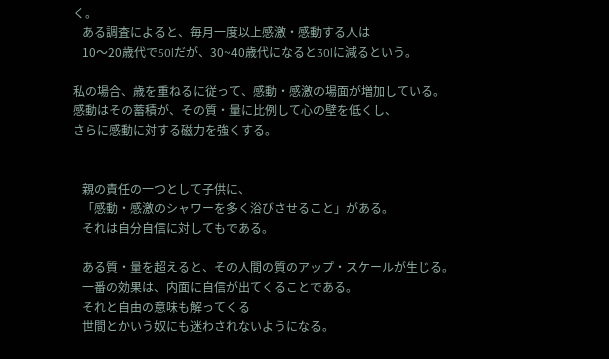く。
   ある調査によると、毎月一度以上感激・感動する人は
   10〜20歳代で50lだが、30~40歳代になると30lに減るという。

私の場合、歳を重ねるに従って、感動・感激の場面が増加している。
感動はその蓄積が、その質・量に比例して心の壁を低くし、
さらに感動に対する磁力を強くする。


   親の責任の一つとして子供に、
   「感動・感激のシャワーを多く浴びさせること」がある。
   それは自分自信に対してもである。

   ある質・量を超えると、その人間の質のアップ・スケールが生じる。
   一番の効果は、内面に自信が出てくることである。
   それと自由の意味も解ってくる
   世間とかいう奴にも迷わされないようになる。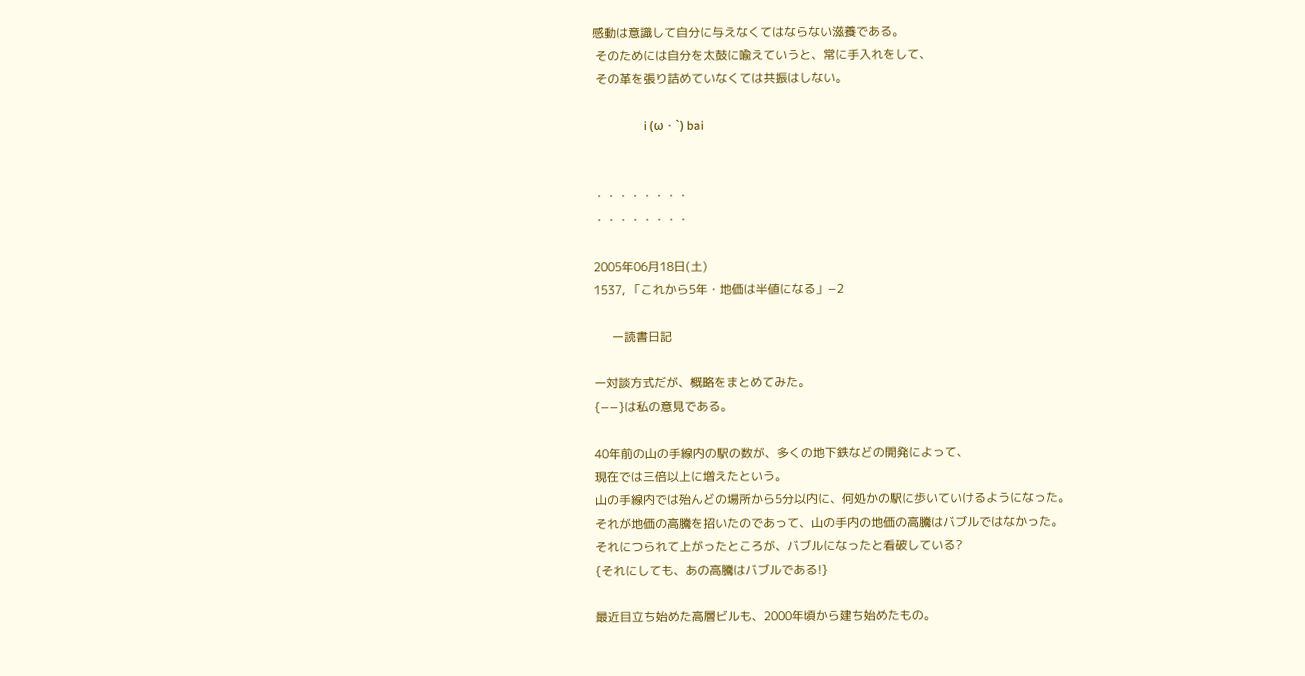感動は意識して自分に与えなくてはならない滋養である。
 そのためには自分を太鼓に喩えていうと、常に手入れをして、
 その革を張り詰めていなくては共振はしない。

                 i (ω・`) bai


・・・・・・・・
・・・・・・・・

2005年06月18日(土)
1537, 「これから5年・地価は半値になる」−2

      ー読書日記

ー対談方式だが、概略をまとめてみた。
{−−}は私の意見である。

40年前の山の手線内の駅の数が、多くの地下鉄などの開発によって、
現在では三倍以上に増えたという。
山の手線内では殆んどの場所から5分以内に、何処かの駅に歩いていけるようになった。
それが地価の高騰を招いたのであって、山の手内の地価の高騰はバブルではなかった。
それにつられて上がったところが、バブルになったと看破している?
{それにしても、あの高騰はバブルである!}

最近目立ち始めた高層ビルも、2000年頃から建ち始めたもの。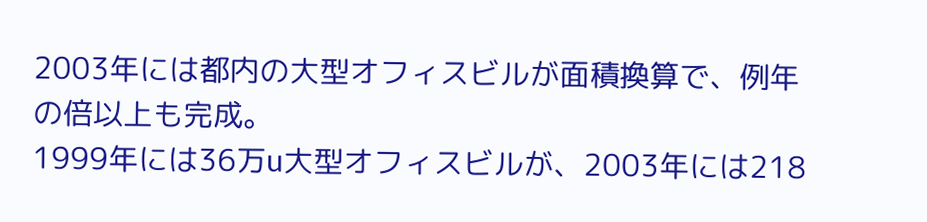2003年には都内の大型オフィスビルが面積換算で、例年の倍以上も完成。
1999年には36万u大型オフィスビルが、2003年には218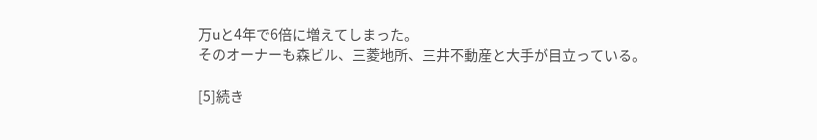万uと4年で6倍に増えてしまった。
そのオーナーも森ビル、三菱地所、三井不動産と大手が目立っている。

[5]続き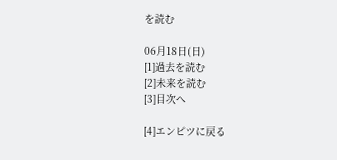を読む

06月18日(日)
[1]過去を読む
[2]未来を読む
[3]目次へ

[4]エンピツに戻る